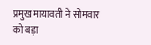प्रमुख मायावती ने सोमवार को बड़ा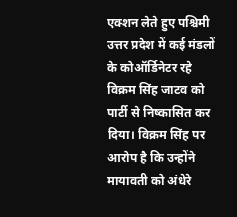एक्शन लेते हुए पश्चिमी उत्तर प्रदेश में कई मंडलों के कोऑर्डिनेटर रहे विक्रम सिंह जाटव को पार्टी से निष्कासित कर दिया। विक्रम सिंह पर आरोप है कि उन्होंने मायावती को अंधेरे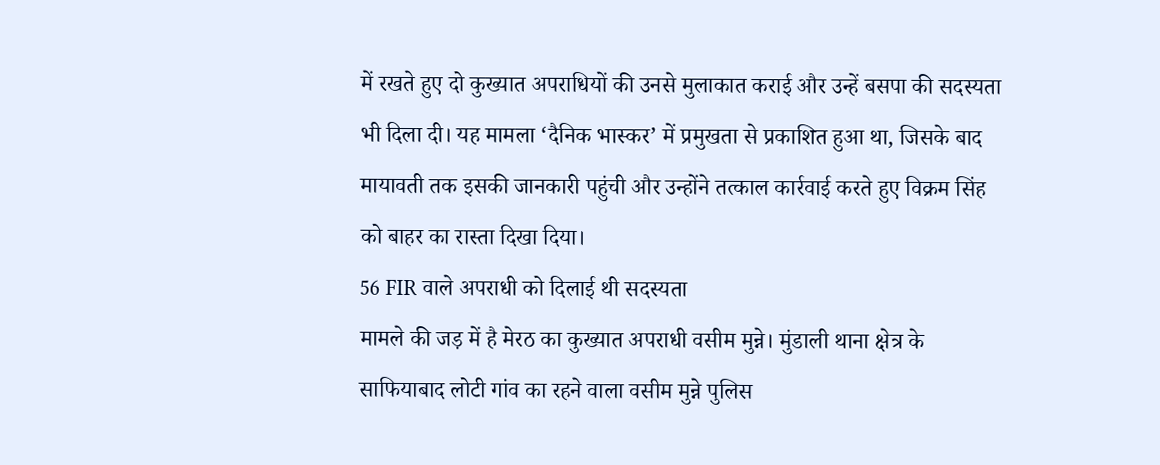में रखते हुए दो कुख्यात अपराधियों की उनसे मुलाकात कराई और उन्हें बसपा की सदस्यता भी दिला दी। यह मामला ‘दैनिक भास्कर’ में प्रमुखता से प्रकाशित हुआ था, जिसके बाद मायावती तक इसकी जानकारी पहुंची और उन्होंने तत्काल कार्रवाई करते हुए विक्रम सिंह को बाहर का रास्ता दिखा दिया।
56 FIR वाले अपराधी को दिलाई थी सदस्यता
मामले की जड़ में है मेरठ का कुख्यात अपराधी वसीम मुन्ने। मुंडाली थाना क्षेत्र के साफियाबाद लोटी गांव का रहने वाला वसीम मुन्ने पुलिस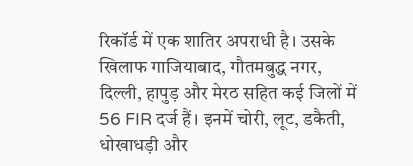रिकॉर्ड में एक शातिर अपराधी है। उसके खिलाफ गाजियाबाद, गौतमबुद्ध नगर, दिल्ली, हापुड़ और मेरठ सहित कई जिलों में 56 FIR दर्ज हैं। इनमें चोरी, लूट, डकैती, धोखाधड़ी और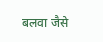बलवा जैसे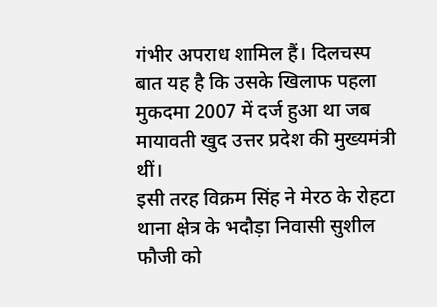गंभीर अपराध शामिल हैं। दिलचस्प बात यह है कि उसके खिलाफ पहला मुकदमा 2007 में दर्ज हुआ था जब मायावती खुद उत्तर प्रदेश की मुख्यमंत्री थीं।
इसी तरह विक्रम सिंह ने मेरठ के रोहटा थाना क्षेत्र के भदौड़ा निवासी सुशील फौजी को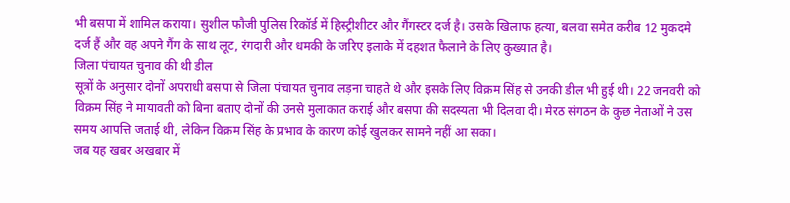भी बसपा में शामिल कराया। सुशील फौजी पुलिस रिकॉर्ड में हिस्ट्रीशीटर और गैंगस्टर दर्ज है। उसके खिलाफ हत्या, बलवा समेत करीब 12 मुकदमे दर्ज हैं और वह अपने गैंग के साथ लूट, रंगदारी और धमकी के जरिए इलाके में दहशत फैलाने के लिए कुख्यात है।
जिला पंचायत चुनाव की थी डील
सूत्रों के अनुसार दोनों अपराधी बसपा से जिला पंचायत चुनाव लड़ना चाहते थे और इसके लिए विक्रम सिंह से उनकी डील भी हुई थी। 22 जनवरी को विक्रम सिंह ने मायावती को बिना बताए दोनों की उनसे मुलाकात कराई और बसपा की सदस्यता भी दिलवा दी। मेरठ संगठन के कुछ नेताओं ने उस समय आपत्ति जताई थी, लेकिन विक्रम सिंह के प्रभाव के कारण कोई खुलकर सामने नहीं आ सका।
जब यह खबर अखबार में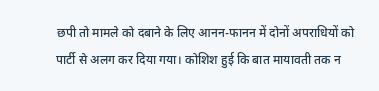छपी तो मामले को दबाने के लिए आनन-फानन में दोनों अपराधियों को पार्टी से अलग कर दिया गया। कोशिश हुई कि बात मायावती तक न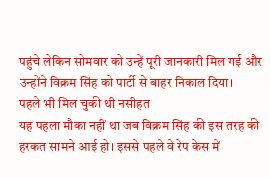पहुंचे लेकिन सोमवार को उन्हें पूरी जानकारी मिल गई और उन्होंने विक्रम सिंह को पार्टी से बाहर निकाल दिया।
पहले भी मिल चुकी थी नसीहत
यह पहला मौका नहीं था जब विक्रम सिंह की इस तरह की हरकत सामने आई हो। इससे पहले वे रेप केस में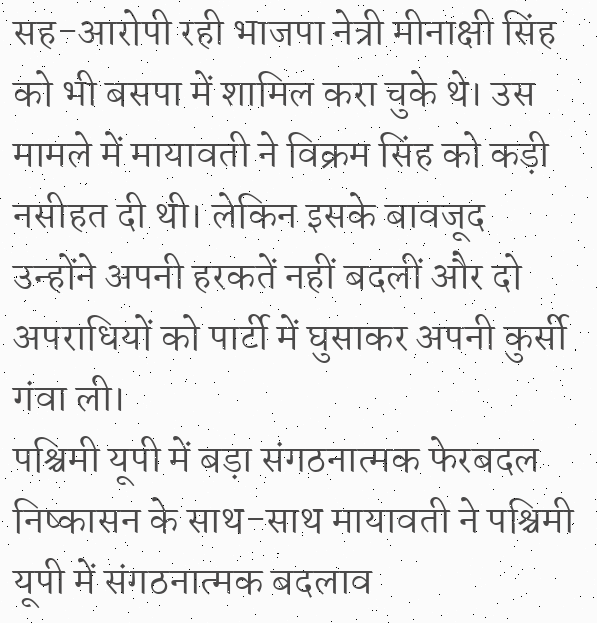सह-आरोपी रही भाजपा नेत्री मीनाक्षी सिंह को भी बसपा में शामिल करा चुके थे। उस मामले में मायावती ने विक्रम सिंह को कड़ी नसीहत दी थी। लेकिन इसके बावजूद उन्होंने अपनी हरकतें नहीं बदलीं और दो अपराधियों को पार्टी में घुसाकर अपनी कुर्सी गंवा ली।
पश्चिमी यूपी में बड़ा संगठनात्मक फेरबदल
निष्कासन के साथ-साथ मायावती ने पश्चिमी यूपी में संगठनात्मक बदलाव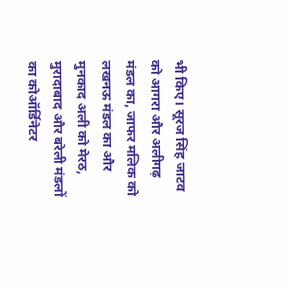भी किए। सूरज सिंह जाटव को आगरा और अलीगढ़ मंडल का, जाफर मलिक को लखनऊ मंडल का और मुनकाद अली को मेरठ, मुरादाबाद और बरेली मंडलों का कोऑर्डिनेटर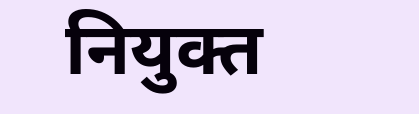नियुक्त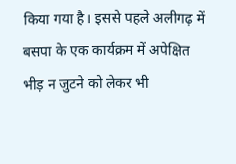किया गया है। इससे पहले अलीगढ़ में बसपा के एक कार्यक्रम में अपेक्षित भीड़ न जुटने को लेकर भी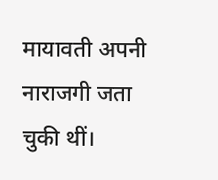मायावती अपनी नाराजगी जता चुकी थीं।